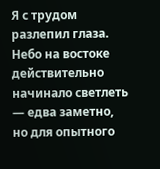Я с трудом разлепил глаза. Небо на востоке действительно начинало светлеть — едва заметно, но для опытного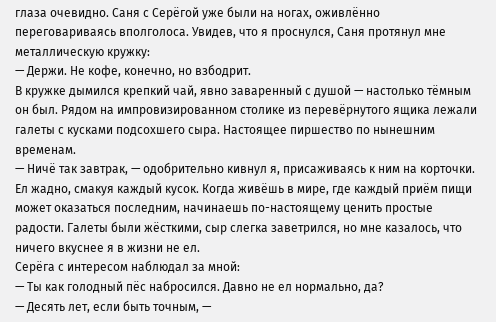глаза очевидно. Саня с Серёгой уже были на ногах, оживлённо переговариваясь вполголоса. Увидев, что я проснулся, Саня протянул мне металлическую кружку:
— Держи. Не кофе, конечно, но взбодрит.
В кружке дымился крепкий чай, явно заваренный с душой — настолько тёмным он был. Рядом на импровизированном столике из перевёрнутого ящика лежали галеты с кусками подсохшего сыра. Настоящее пиршество по нынешним временам.
— Ничё так завтрак, — одобрительно кивнул я, присаживаясь к ним на корточки.
Ел жадно, смакуя каждый кусок. Когда живёшь в мире, где каждый приём пищи может оказаться последним, начинаешь по-настоящему ценить простые радости. Галеты были жёсткими, сыр слегка заветрился, но мне казалось, что ничего вкуснее я в жизни не ел.
Серёга с интересом наблюдал за мной:
— Ты как голодный пёс набросился. Давно не ел нормально, да?
— Десять лет, если быть точным, —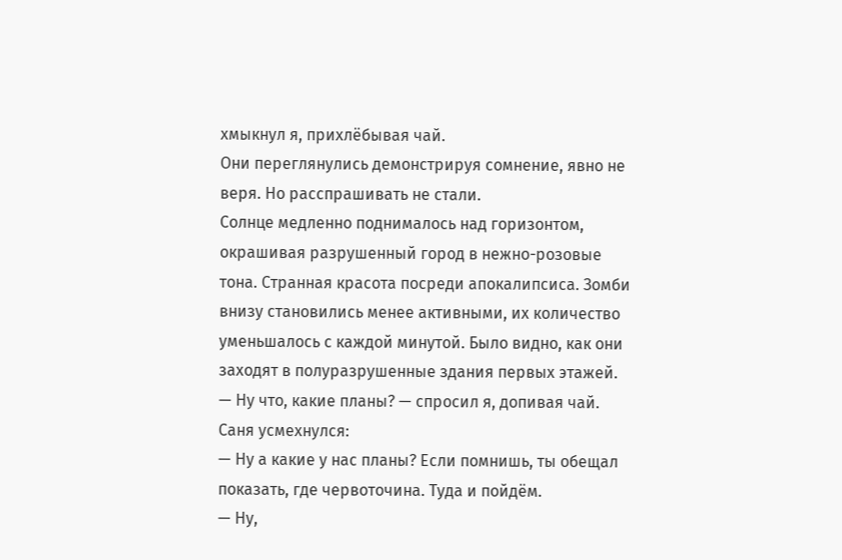хмыкнул я, прихлёбывая чай.
Они переглянулись демонстрируя сомнение, явно не веря. Но расспрашивать не стали.
Солнце медленно поднималось над горизонтом, окрашивая разрушенный город в нежно-розовые тона. Странная красота посреди апокалипсиса. Зомби внизу становились менее активными, их количество уменьшалось с каждой минутой. Было видно, как они заходят в полуразрушенные здания первых этажей.
— Ну что, какие планы? — спросил я, допивая чай.
Саня усмехнулся:
— Ну а какие у нас планы? Если помнишь, ты обещал показать, где червоточина. Туда и пойдём.
— Ну,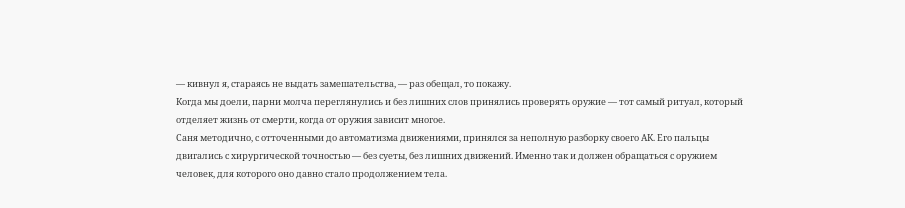— кивнул я, стараясь не выдать замешательства, — раз обещал, то покажу.
Когда мы доели, парни молча переглянулись и без лишних слов принялись проверять оружие — тот самый ритуал, который отделяет жизнь от смерти, когда от оружия зависит многое.
Саня методично, с отточенными до автоматизма движениями, принялся за неполную разборку своего АК. Его пальцы двигались с хирургической точностью — без суеты, без лишних движений. Именно так и должен обращаться с оружием человек, для которого оно давно стало продолжением тела.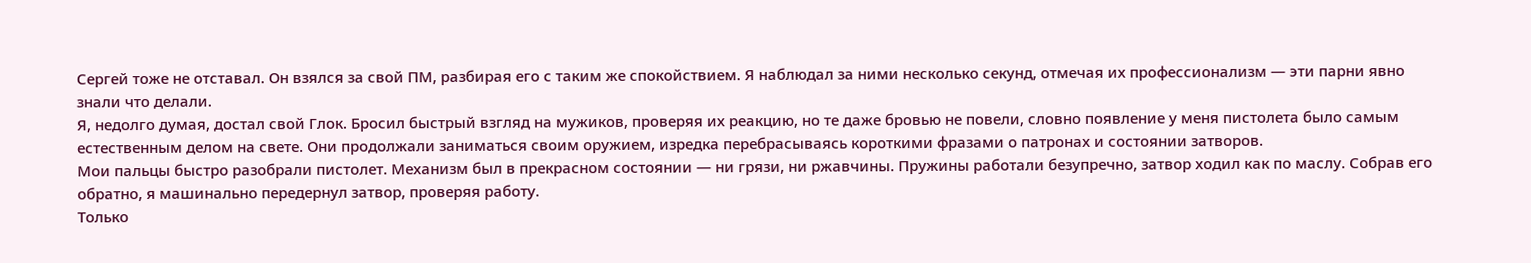Сергей тоже не отставал. Он взялся за свой ПМ, разбирая его с таким же спокойствием. Я наблюдал за ними несколько секунд, отмечая их профессионализм — эти парни явно знали что делали.
Я, недолго думая, достал свой Глок. Бросил быстрый взгляд на мужиков, проверяя их реакцию, но те даже бровью не повели, словно появление у меня пистолета было самым естественным делом на свете. Они продолжали заниматься своим оружием, изредка перебрасываясь короткими фразами о патронах и состоянии затворов.
Мои пальцы быстро разобрали пистолет. Механизм был в прекрасном состоянии — ни грязи, ни ржавчины. Пружины работали безупречно, затвор ходил как по маслу. Собрав его обратно, я машинально передернул затвор, проверяя работу.
Только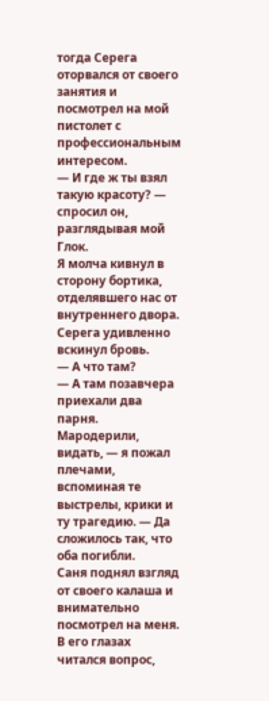тогда Серега оторвался от своего занятия и посмотрел на мой пистолет с профессиональным интересом.
— И где ж ты взял такую красоту? — спросил он, разглядывая мой Глок.
Я молча кивнул в сторону бортика, отделявшего нас от внутреннего двора. Серега удивленно вскинул бровь.
— А что там?
— А там позавчера приехали два парня. Мародерили, видать, — я пожал плечами, вспоминая те выстрелы, крики и ту трагедию. — Да сложилось так, что оба погибли.
Саня поднял взгляд от своего калаша и внимательно посмотрел на меня. В его глазах читался вопрос,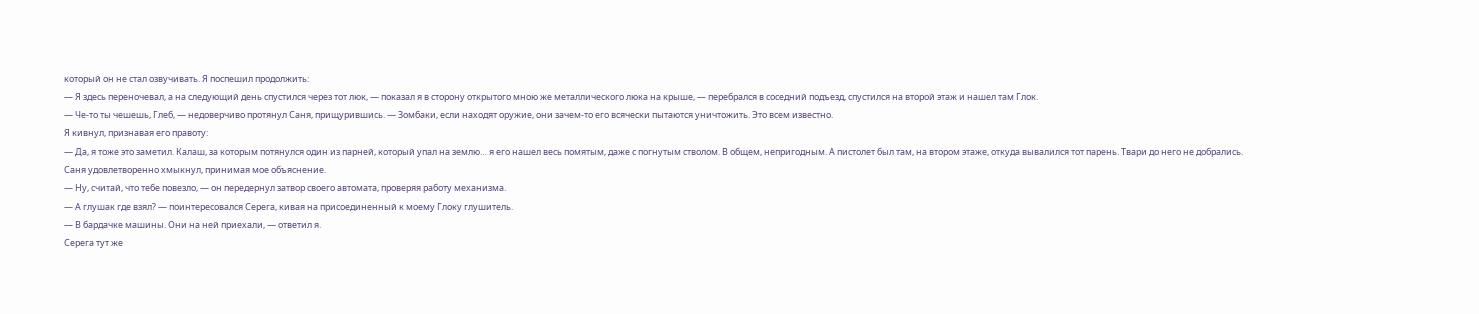который он не стал озвучивать. Я поспешил продолжить:
— Я здесь переночевал, а на следующий день спустился через тот люк, — показал я в сторону открытого мною же металлического люка на крыше, — перебрался в соседний подъезд, спустился на второй этаж и нашел там Глок.
— Че-то ты чешешь, Глеб, — недоверчиво протянул Саня, прищурившись. — Зомбаки, если находят оружие, они зачем-то его всячески пытаются уничтожить. Это всем известно.
Я кивнул, признавая его правоту:
— Да, я тоже это заметил. Калаш, за которым потянулся один из парней, который упал на землю… я его нашел весь помятым, даже с погнутым стволом. В общем, непригодным. А пистолет был там, на втором этаже, откуда вывалился тот парень. Твари до него не добрались.
Саня удовлетворенно хмыкнул, принимая мое объяснение.
— Ну, считай, что тебе повезло, — он передернул затвор своего автомата, проверяя работу механизма.
— А глушак где взял? — поинтересовался Серега, кивая на присоединенный к моему Глоку глушитель.
— В бардачке машины. Они на ней приехали, — ответил я.
Серега тут же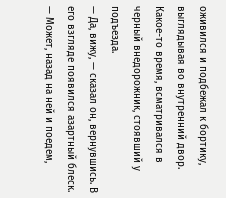оживился и подбежал к бортику, выглядывая во внутренний двор. Какое-то время, всматривался в черный внедорожник, стоявший у подъезда.
— Да, вижу, — сказал он, вернувшись. В его взгляде появился азартный блеск. — Может, назад на ней и поедем,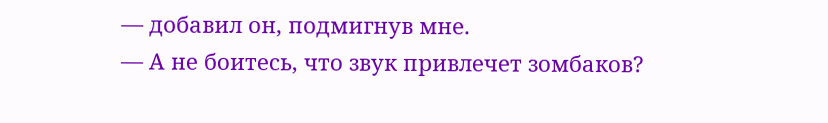— добавил он, подмигнув мне.
— А не боитесь, что звук привлечет зомбаков?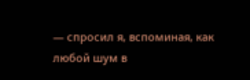— спросил я, вспоминая, как любой шум в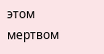этом мертвом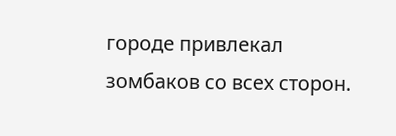городе привлекал зомбаков со всех сторон.